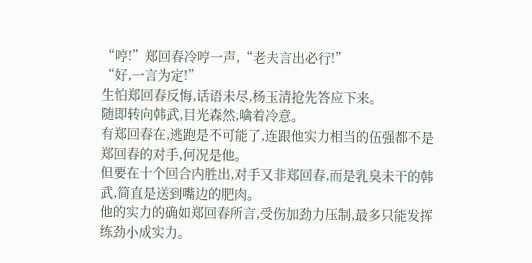“哼!”郑回春冷哼一声,“老夫言出必行!”
“好,一言为定!”
生怕郑回春反悔,话语未尽,杨玉清抢先答应下来。
随即转向韩武,目光森然,噙着冷意。
有郑回春在,逃跑是不可能了,连跟他实力相当的伍强都不是郑回春的对手,何况是他。
但要在十个回合内胜出,对手又非郑回春,而是乳臭未干的韩武,简直是送到嘴边的肥肉。
他的实力的确如郑回春所言,受伤加劲力压制,最多只能发挥练劲小成实力。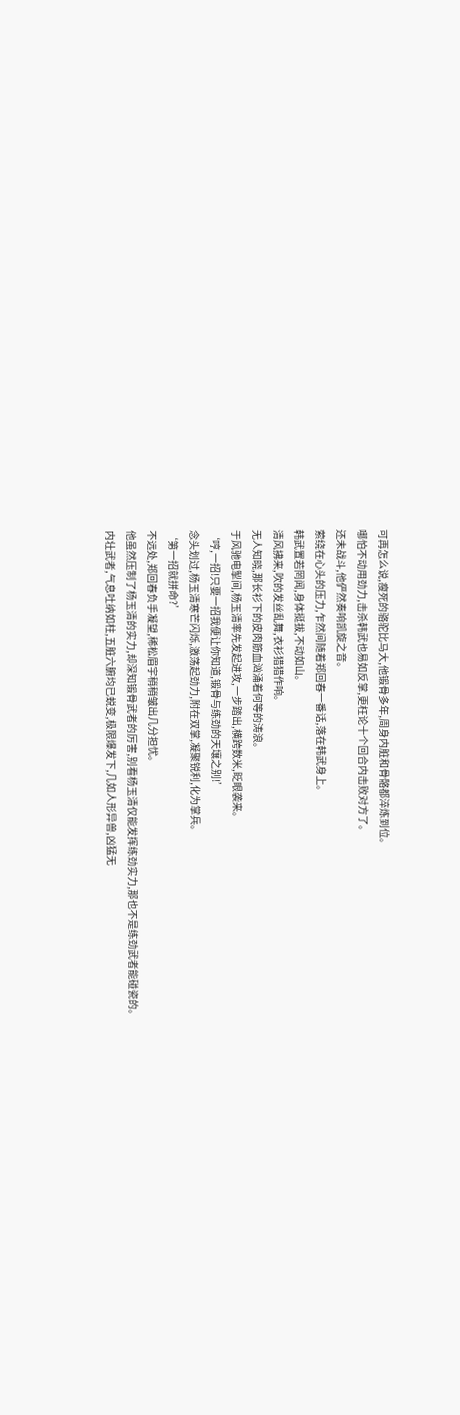可再怎么说,瘦死的骆驼比马大,他锻骨多年,周身内脏和骨骼都淬炼到位。
哪怕不动用劲力,击杀韩武也易如反掌,更枉论十个回合内击败对方了。
还未战斗,他俨然奏响凯旋之音。
萦绕在心头的压力,乍然间随着郑回春一番话,落在韩武身上。
韩武置若罔闻,身体挺拔,不动如山。
清风拂来,吹的发丝乱舞,衣衫猎猎作响。
无人知晓,那长衫下的皮肉筋血汹涌着何等的涛浪。
于风驰电掣间,杨玉清率先发起进攻,一步踏出,横跨数米,眨眼袭来。
‘哼,一招!只要一招我便让你知道,锻骨与练劲的天壤之别!’
念头划过,杨玉清寒芒闪烁,激荡起劲力,附在双掌,凝聚锐利,化为掌兵。
‘第一招就拼命?’
不远处,郑回春负手凝望,稀松眉宇稍稍皱出几分担忧。
他虽然压制了杨玉清的实力,却深知锻骨武者的厉害,别看杨玉清仅能发挥练劲实力,那也不是练劲武者能碰瓷的。
内壮武者,气息吐纳如柱,五脏六腑均已蜕变,极限爆发下,几如人形异兽,凶猛无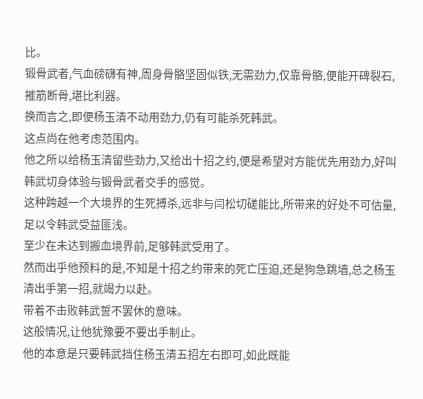比。
锻骨武者,气血磅礴有神,周身骨骼坚固似铁,无需劲力,仅靠骨骼,便能开碑裂石,摧筋断骨,堪比利器。
换而言之,即便杨玉清不动用劲力,仍有可能杀死韩武。
这点尚在他考虑范围内。
他之所以给杨玉清留些劲力,又给出十招之约,便是希望对方能优先用劲力,好叫韩武切身体验与锻骨武者交手的感觉。
这种跨越一个大境界的生死搏杀,远非与闫松切磋能比,所带来的好处不可估量,足以令韩武受益匪浅。
至少在未达到搬血境界前,足够韩武受用了。
然而出乎他预料的是,不知是十招之约带来的死亡压迫,还是狗急跳墙,总之杨玉清出手第一招,就竭力以赴。
带着不击败韩武誓不罢休的意味。
这般情况,让他犹豫要不要出手制止。
他的本意是只要韩武挡住杨玉清五招左右即可,如此既能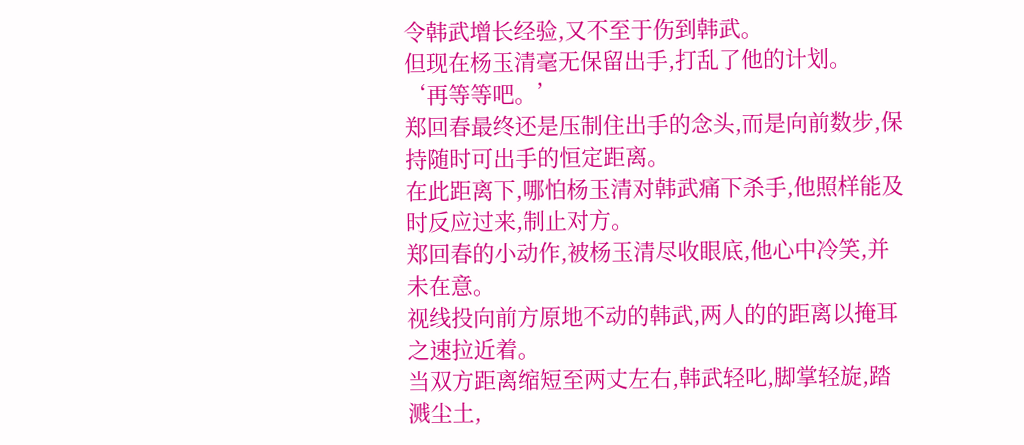令韩武增长经验,又不至于伤到韩武。
但现在杨玉清毫无保留出手,打乱了他的计划。
‘再等等吧。’
郑回春最终还是压制住出手的念头,而是向前数步,保持随时可出手的恒定距离。
在此距离下,哪怕杨玉清对韩武痛下杀手,他照样能及时反应过来,制止对方。
郑回春的小动作,被杨玉清尽收眼底,他心中冷笑,并未在意。
视线投向前方原地不动的韩武,两人的的距离以掩耳之速拉近着。
当双方距离缩短至两丈左右,韩武轻叱,脚掌轻旋,踏溅尘土,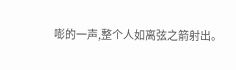嘭的一声,整个人如离弦之箭射出。